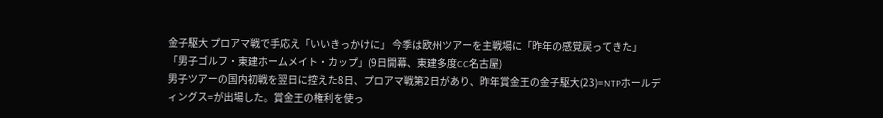金子駆大 プロアマ戦で手応え「いいきっかけに」 今季は欧州ツアーを主戦場に「昨年の感覚戻ってきた」
「男子ゴルフ・東建ホームメイト・カップ」(9日開幕、東建多度CC名古屋)
男子ツアーの国内初戦を翌日に控えた8日、プロアマ戦第2日があり、昨年賞金王の金子駆大(23)=NTPホールディングス=が出場した。賞金王の権利を使っ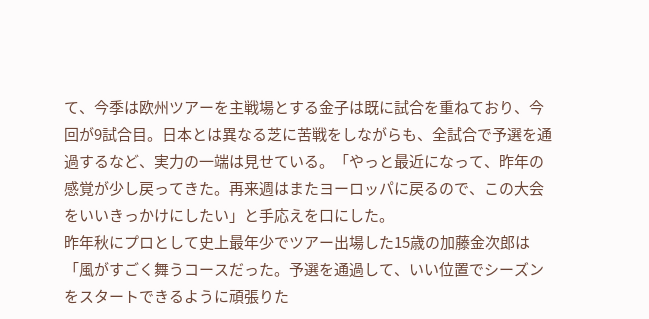て、今季は欧州ツアーを主戦場とする金子は既に試合を重ねており、今回が9試合目。日本とは異なる芝に苦戦をしながらも、全試合で予選を通過するなど、実力の一端は見せている。「やっと最近になって、昨年の感覚が少し戻ってきた。再来週はまたヨーロッパに戻るので、この大会をいいきっかけにしたい」と手応えを口にした。
昨年秋にプロとして史上最年少でツアー出場した15歳の加藤金次郎は「風がすごく舞うコースだった。予選を通過して、いい位置でシーズンをスタートできるように頑張りた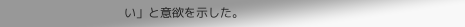い」と意欲を示した。